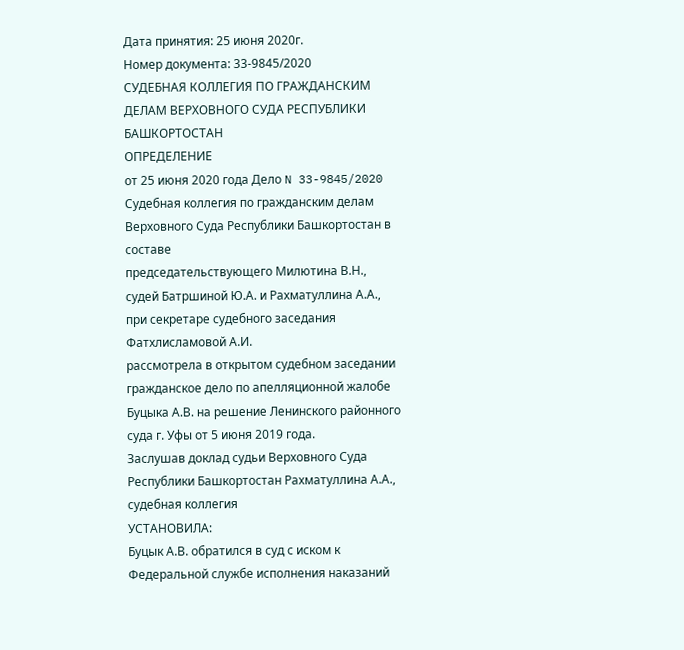Дата принятия: 25 июня 2020г.
Номер документа: 33-9845/2020
СУДЕБНАЯ КОЛЛЕГИЯ ПО ГРАЖДАНСКИМ ДЕЛАМ ВЕРХОВНОГО СУДА РЕСПУБЛИКИ БАШКОРТОСТАН
ОПРЕДЕЛЕНИЕ
от 25 июня 2020 года Дело N 33-9845/2020
Судебная коллегия по гражданским делам Верховного Суда Республики Башкортостан в составе
председательствующего Милютина В.Н.,
судей Батршиной Ю.А. и Рахматуллина А.А.,
при секретаре судебного заседания Фатхлисламовой А.И.
рассмотрела в открытом судебном заседании гражданское дело по апелляционной жалобе Буцыка А.В. на решение Ленинского районного суда г. Уфы от 5 июня 2019 года.
Заслушав доклад судьи Верховного Суда Республики Башкортостан Рахматуллина А.А., судебная коллегия
УСТАНОВИЛА:
Буцык А.В. обратился в суд с иском к Федеральной службе исполнения наказаний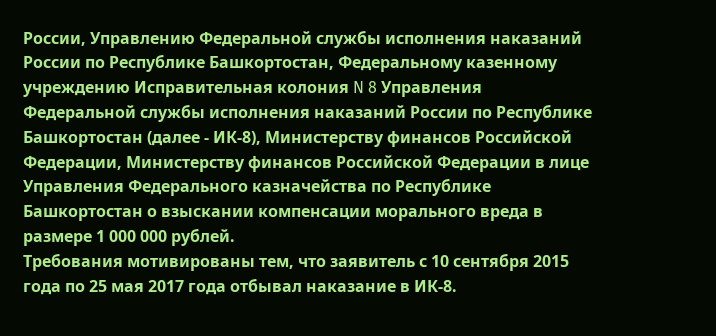России, Управлению Федеральной службы исполнения наказаний России по Республике Башкортостан, Федеральному казенному учреждению Исправительная колония N 8 Управления Федеральной службы исполнения наказаний России по Республике Башкортостан (далее - ИК-8), Министерству финансов Российской Федерации, Министерству финансов Российской Федерации в лице Управления Федерального казначейства по Республике Башкортостан о взыскании компенсации морального вреда в размере 1 000 000 рублей.
Требования мотивированы тем, что заявитель с 10 сентября 2015 года по 25 мая 2017 года отбывал наказание в ИК-8.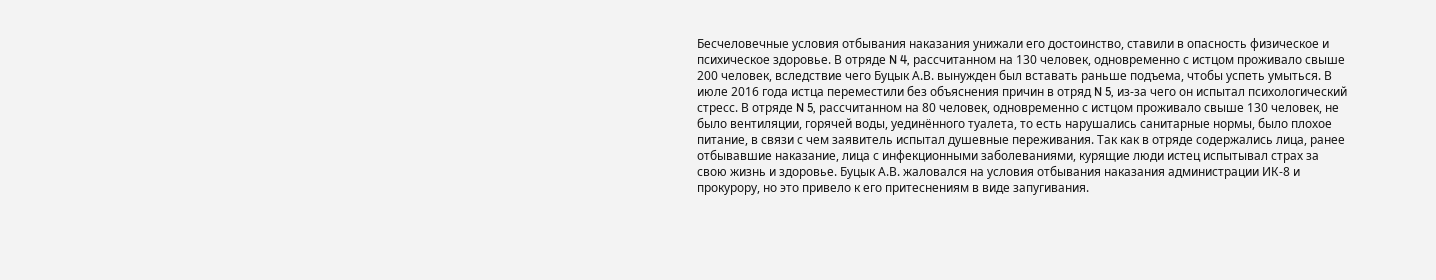Бесчеловечные условия отбывания наказания унижали его достоинство, ставили в опасность физическое и психическое здоровье. В отряде N 4, рассчитанном на 130 человек, одновременно с истцом проживало свыше 200 человек, вследствие чего Буцык А.В. вынужден был вставать раньше подъема, чтобы успеть умыться. В июле 2016 года истца переместили без объяснения причин в отряд N 5, из-за чего он испытал психологический стресс. В отряде N 5, рассчитанном на 80 человек, одновременно с истцом проживало свыше 130 человек, не было вентиляции, горячей воды, уединённого туалета, то есть нарушались санитарные нормы, было плохое питание, в связи с чем заявитель испытал душевные переживания. Так как в отряде содержались лица, ранее отбывавшие наказание, лица с инфекционными заболеваниями, курящие люди истец испытывал страх за свою жизнь и здоровье. Буцык А.В. жаловался на условия отбывания наказания администрации ИК-8 и прокурору, но это привело к его притеснениям в виде запугивания.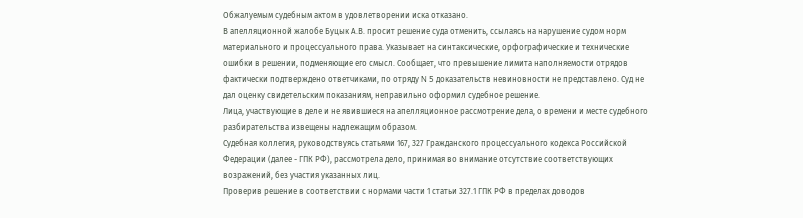Обжалуемым судебным актом в удовлетворении иска отказано.
В апелляционной жалобе Буцык А.В. просит решение суда отменить, ссылаясь на нарушение судом норм материального и процессуального права. Указывает на синтаксические, орфографические и технические ошибки в решении, подменяющие его смысл. Сообщает, что превышение лимита наполняемости отрядов фактически подтверждено ответчиками, по отряду N 5 доказательств невиновности не представлено. Суд не дал оценку свидетельским показаниям, неправильно оформил судебное решение.
Лица, участвующие в деле и не явившиеся на апелляционное рассмотрение дела, о времени и месте судебного разбирательства извещены надлежащим образом.
Судебная коллегия, руководствуясь статьями 167, 327 Гражданского процессуального кодекса Российской Федерации (далее - ГПК РФ), рассмотрела дело, принимая во внимание отсутствие соответствующих возражений, без участия указанных лиц.
Проверив решение в соответствии с нормами части 1 статьи 327.1 ГПК РФ в пределах доводов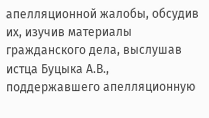апелляционной жалобы, обсудив их, изучив материалы гражданского дела, выслушав истца Буцыка А.В., поддержавшего апелляционную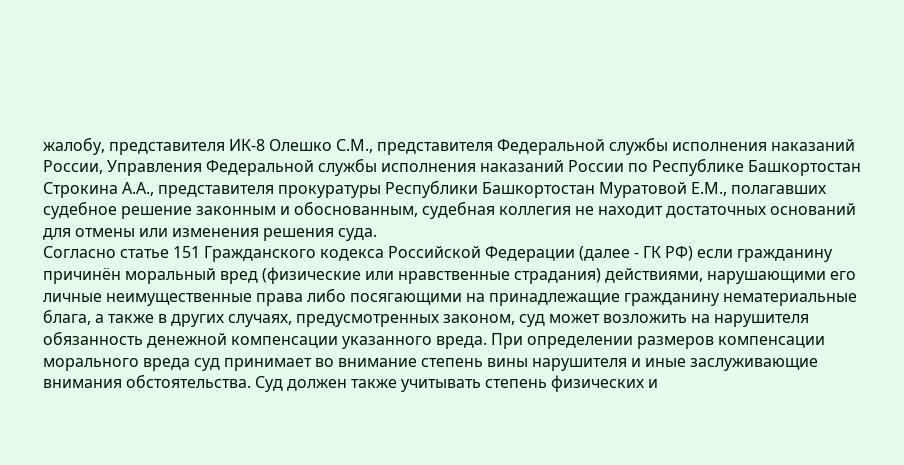жалобу, представителя ИК-8 Олешко С.М., представителя Федеральной службы исполнения наказаний России, Управления Федеральной службы исполнения наказаний России по Республике Башкортостан Строкина А.А., представителя прокуратуры Республики Башкортостан Муратовой Е.М., полагавших судебное решение законным и обоснованным, судебная коллегия не находит достаточных оснований для отмены или изменения решения суда.
Согласно статье 151 Гражданского кодекса Российской Федерации (далее - ГК РФ) если гражданину причинён моральный вред (физические или нравственные страдания) действиями, нарушающими его личные неимущественные права либо посягающими на принадлежащие гражданину нематериальные блага, а также в других случаях, предусмотренных законом, суд может возложить на нарушителя обязанность денежной компенсации указанного вреда. При определении размеров компенсации морального вреда суд принимает во внимание степень вины нарушителя и иные заслуживающие внимания обстоятельства. Суд должен также учитывать степень физических и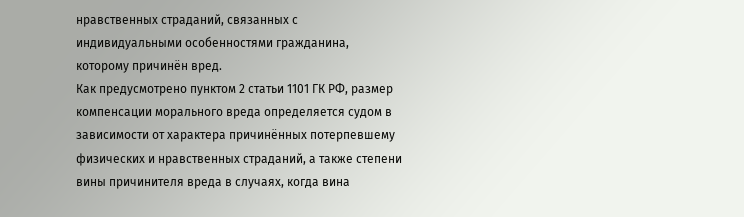нравственных страданий, связанных с индивидуальными особенностями гражданина, которому причинён вред.
Как предусмотрено пунктом 2 статьи 1101 ГК РФ, размер компенсации морального вреда определяется судом в зависимости от характера причинённых потерпевшему физических и нравственных страданий, а также степени вины причинителя вреда в случаях, когда вина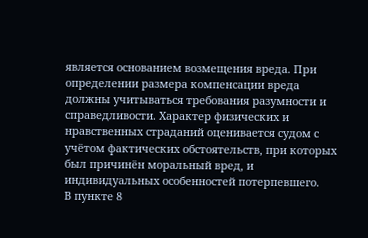является основанием возмещения вреда. При определении размера компенсации вреда должны учитываться требования разумности и справедливости. Характер физических и нравственных страданий оценивается судом с учётом фактических обстоятельств, при которых был причинён моральный вред, и индивидуальных особенностей потерпевшего.
В пункте 8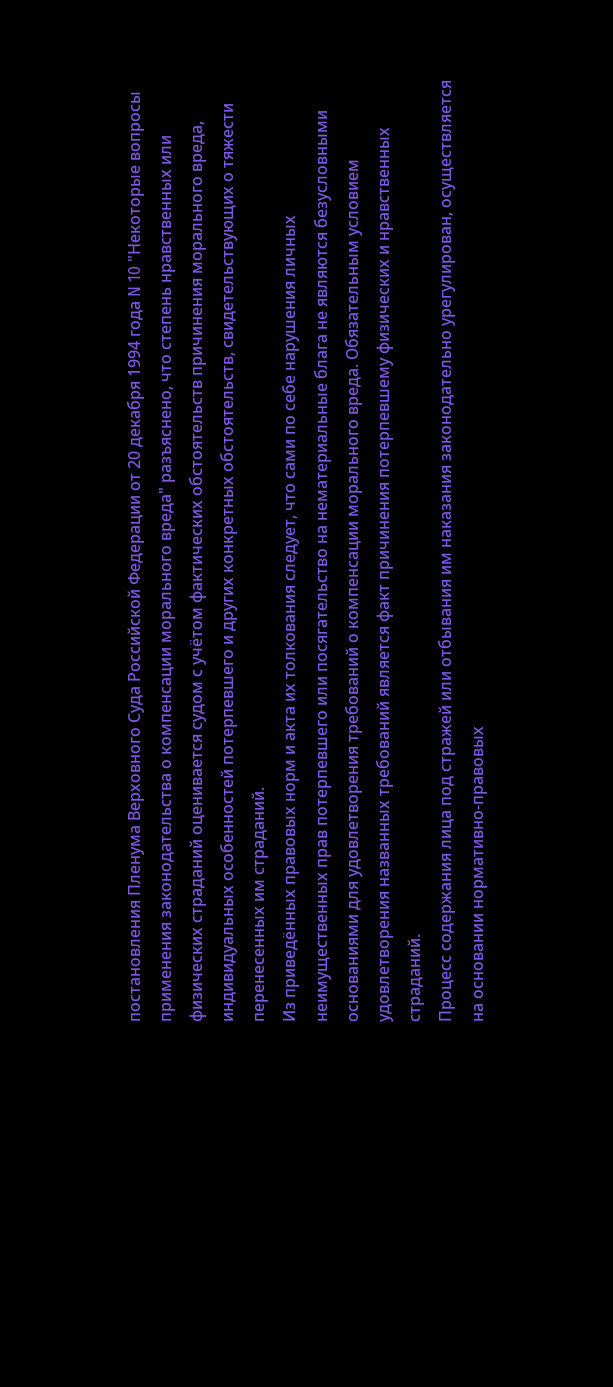постановления Пленума Верховного Суда Российской Федерации от 20 декабря 1994 года N 10 "Некоторые вопросы применения законодательства о компенсации морального вреда" разъяснено, что степень нравственных или физических страданий оценивается судом с учётом фактических обстоятельств причинения морального вреда, индивидуальных особенностей потерпевшего и других конкретных обстоятельств, свидетельствующих о тяжести перенесенных им страданий.
Из приведённых правовых норм и акта их толкования следует, что сами по себе нарушения личных неимущественных прав потерпевшего или посягательство на нематериальные блага не являются безусловными основаниями для удовлетворения требований о компенсации морального вреда. Обязательным условием удовлетворения названных требований является факт причинения потерпевшему физических и нравственных страданий.
Процесс содержания лица под стражей или отбывания им наказания законодательно урегулирован, осуществляется на основании нормативно-правовых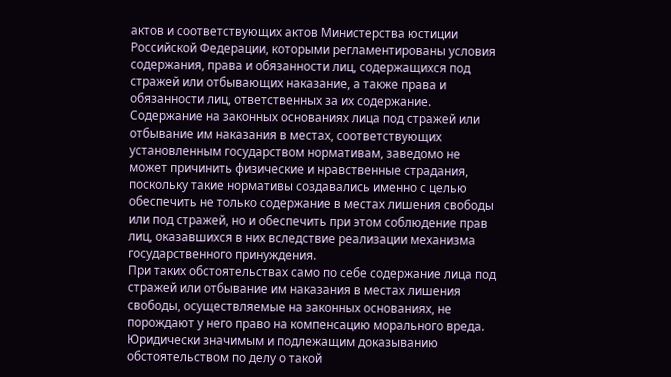актов и соответствующих актов Министерства юстиции Российской Федерации, которыми регламентированы условия содержания, права и обязанности лиц, содержащихся под стражей или отбывающих наказание, а также права и обязанности лиц, ответственных за их содержание.
Содержание на законных основаниях лица под стражей или отбывание им наказания в местах, соответствующих установленным государством нормативам, заведомо не может причинить физические и нравственные страдания, поскольку такие нормативы создавались именно с целью обеспечить не только содержание в местах лишения свободы или под стражей, но и обеспечить при этом соблюдение прав лиц, оказавшихся в них вследствие реализации механизма государственного принуждения.
При таких обстоятельствах само по себе содержание лица под стражей или отбывание им наказания в местах лишения свободы, осуществляемые на законных основаниях, не порождают у него право на компенсацию морального вреда.
Юридически значимым и подлежащим доказыванию обстоятельством по делу о такой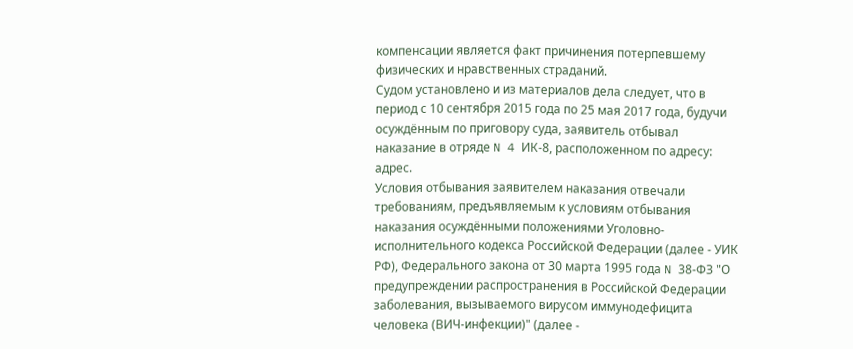компенсации является факт причинения потерпевшему физических и нравственных страданий.
Судом установлено и из материалов дела следует, что в период с 10 сентября 2015 года по 25 мая 2017 года, будучи осуждённым по приговору суда, заявитель отбывал наказание в отряде N 4 ИК-8, расположенном по адресу: адрес.
Условия отбывания заявителем наказания отвечали требованиям, предъявляемым к условиям отбывания наказания осуждёнными положениями Уголовно-исполнительного кодекса Российской Федерации (далее - УИК РФ), Федерального закона от 30 марта 1995 года N 38-ФЗ "О предупреждении распространения в Российской Федерации заболевания, вызываемого вирусом иммунодефицита человека (ВИЧ-инфекции)" (далее -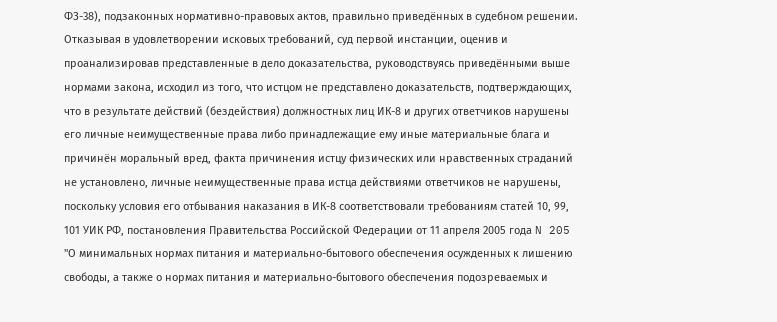ФЗ-38), подзаконных нормативно-правовых актов, правильно приведённых в судебном решении.
Отказывая в удовлетворении исковых требований, суд первой инстанции, оценив и проанализировав представленные в дело доказательства, руководствуясь приведёнными выше нормами закона, исходил из того, что истцом не представлено доказательств, подтверждающих, что в результате действий (бездействия) должностных лиц ИК-8 и других ответчиков нарушены его личные неимущественные права либо принадлежащие ему иные материальные блага и причинён моральный вред, факта причинения истцу физических или нравственных страданий не установлено, личные неимущественные права истца действиями ответчиков не нарушены, поскольку условия его отбывания наказания в ИК-8 соответствовали требованиям статей 10, 99, 101 УИК РФ, постановления Правительства Российской Федерации от 11 апреля 2005 года N 205 "О минимальных нормах питания и материально-бытового обеспечения осужденных к лишению свободы, а также о нормах питания и материально-бытового обеспечения подозреваемых и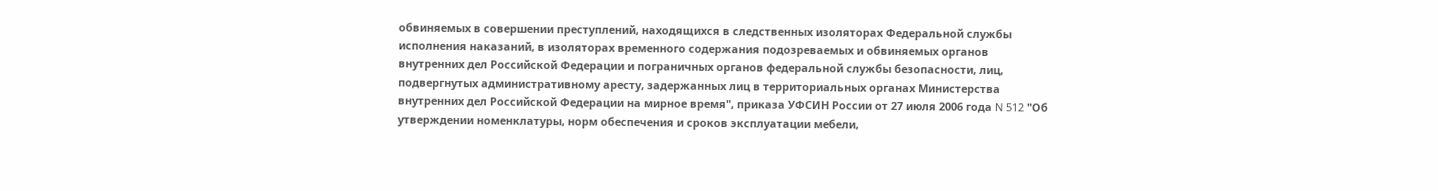обвиняемых в совершении преступлений, находящихся в следственных изоляторах Федеральной службы исполнения наказаний, в изоляторах временного содержания подозреваемых и обвиняемых органов внутренних дел Российской Федерации и пограничных органов федеральной службы безопасности, лиц, подвергнутых административному аресту, задержанных лиц в территориальных органах Министерства внутренних дел Российской Федерации на мирное время", приказа УФСИН России от 27 июля 2006 года N 512 "Об утверждении номенклатуры, норм обеспечения и сроков эксплуатации мебели,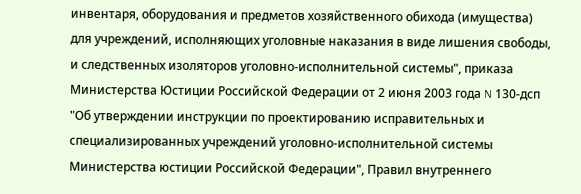инвентаря, оборудования и предметов хозяйственного обихода (имущества) для учреждений, исполняющих уголовные наказания в виде лишения свободы, и следственных изоляторов уголовно-исполнительной системы", приказа Министерства Юстиции Российской Федерации от 2 июня 2003 года N 130-дсп "Об утверждении инструкции по проектированию исправительных и специализированных учреждений уголовно-исполнительной системы Министерства юстиции Российской Федерации", Правил внутреннего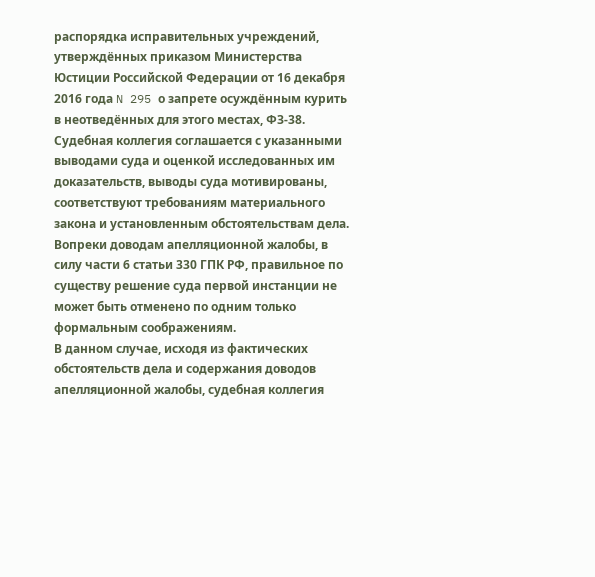распорядка исправительных учреждений, утверждённых приказом Министерства Юстиции Российской Федерации от 16 декабря 2016 года N 295 о запрете осуждённым курить в неотведённых для этого местах, ФЗ-38.
Судебная коллегия соглашается с указанными выводами суда и оценкой исследованных им доказательств, выводы суда мотивированы, соответствуют требованиям материального закона и установленным обстоятельствам дела.
Вопреки доводам апелляционной жалобы, в силу части 6 статьи 330 ГПК РФ, правильное по существу решение суда первой инстанции не может быть отменено по одним только формальным соображениям.
В данном случае, исходя из фактических обстоятельств дела и содержания доводов апелляционной жалобы, судебная коллегия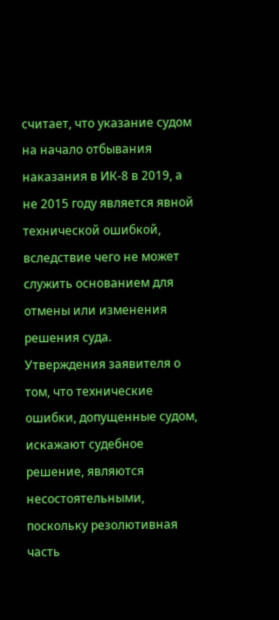считает, что указание судом на начало отбывания наказания в ИК-8 в 2019, а не 2015 году является явной технической ошибкой, вследствие чего не может служить основанием для отмены или изменения решения суда.
Утверждения заявителя о том, что технические ошибки, допущенные судом, искажают судебное решение, являются несостоятельными, поскольку резолютивная часть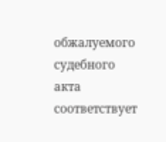обжалуемого судебного акта соответствует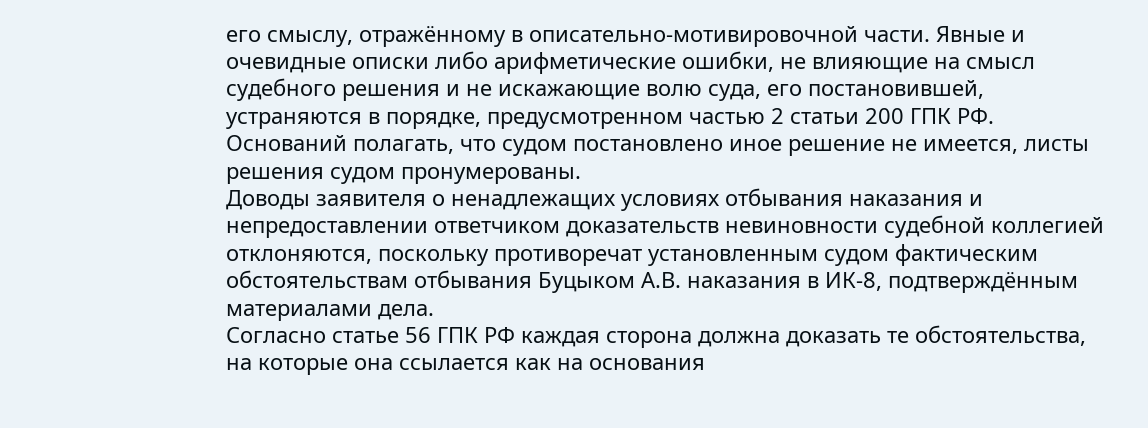его смыслу, отражённому в описательно-мотивировочной части. Явные и очевидные описки либо арифметические ошибки, не влияющие на смысл судебного решения и не искажающие волю суда, его постановившей, устраняются в порядке, предусмотренном частью 2 статьи 200 ГПК РФ.
Оснований полагать, что судом постановлено иное решение не имеется, листы решения судом пронумерованы.
Доводы заявителя о ненадлежащих условиях отбывания наказания и непредоставлении ответчиком доказательств невиновности судебной коллегией отклоняются, поскольку противоречат установленным судом фактическим обстоятельствам отбывания Буцыком А.В. наказания в ИК-8, подтверждённым материалами дела.
Согласно статье 56 ГПК РФ каждая сторона должна доказать те обстоятельства, на которые она ссылается как на основания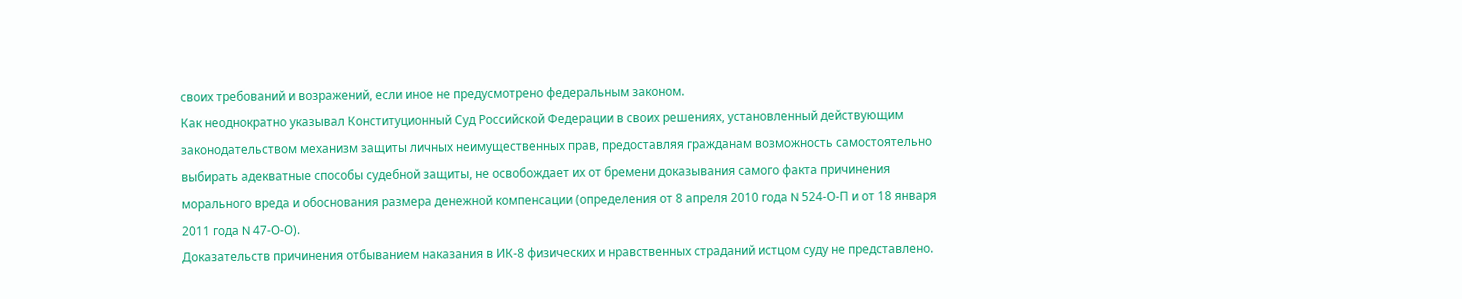своих требований и возражений, если иное не предусмотрено федеральным законом.
Как неоднократно указывал Конституционный Суд Российской Федерации в своих решениях, установленный действующим законодательством механизм защиты личных неимущественных прав, предоставляя гражданам возможность самостоятельно выбирать адекватные способы судебной защиты, не освобождает их от бремени доказывания самого факта причинения морального вреда и обоснования размера денежной компенсации (определения от 8 апреля 2010 года N 524-О-П и от 18 января 2011 года N 47-О-О).
Доказательств причинения отбыванием наказания в ИК-8 физических и нравственных страданий истцом суду не представлено.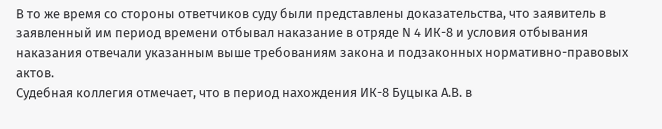В то же время со стороны ответчиков суду были представлены доказательства, что заявитель в заявленный им период времени отбывал наказание в отряде N 4 ИК-8 и условия отбывания наказания отвечали указанным выше требованиям закона и подзаконных нормативно-правовых актов.
Судебная коллегия отмечает, что в период нахождения ИК-8 Буцыка А.В. в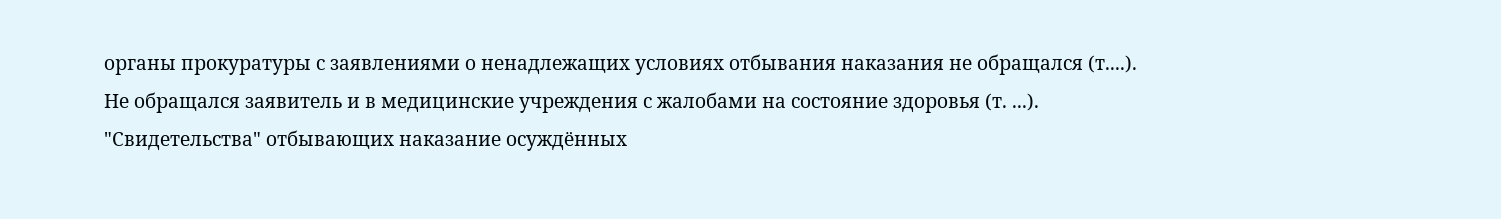органы прокуратуры с заявлениями о ненадлежащих условиях отбывания наказания не обращался (т....).
Не обращался заявитель и в медицинские учреждения с жалобами на состояние здоровья (т. ...).
"Свидетельства" отбывающих наказание осуждённых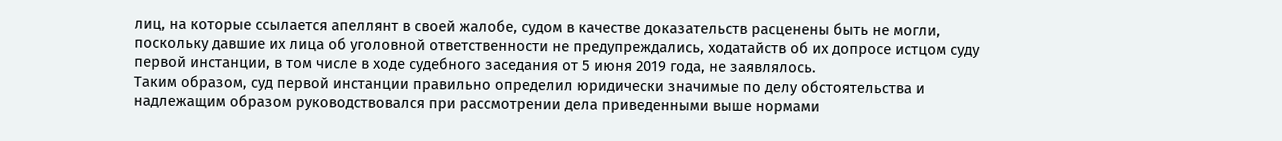лиц, на которые ссылается апеллянт в своей жалобе, судом в качестве доказательств расценены быть не могли, поскольку давшие их лица об уголовной ответственности не предупреждались, ходатайств об их допросе истцом суду первой инстанции, в том числе в ходе судебного заседания от 5 июня 2019 года, не заявлялось.
Таким образом, суд первой инстанции правильно определил юридически значимые по делу обстоятельства и надлежащим образом руководствовался при рассмотрении дела приведенными выше нормами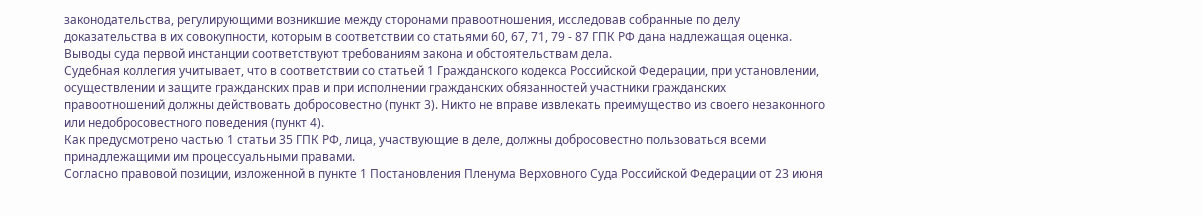законодательства, регулирующими возникшие между сторонами правоотношения, исследовав собранные по делу доказательства в их совокупности, которым в соответствии со статьями 60, 67, 71, 79 - 87 ГПК РФ дана надлежащая оценка.
Выводы суда первой инстанции соответствуют требованиям закона и обстоятельствам дела.
Судебная коллегия учитывает, что в соответствии со статьей 1 Гражданского кодекса Российской Федерации, при установлении, осуществлении и защите гражданских прав и при исполнении гражданских обязанностей участники гражданских правоотношений должны действовать добросовестно (пункт 3). Никто не вправе извлекать преимущество из своего незаконного или недобросовестного поведения (пункт 4).
Как предусмотрено частью 1 статьи 35 ГПК РФ, лица, участвующие в деле, должны добросовестно пользоваться всеми принадлежащими им процессуальными правами.
Согласно правовой позиции, изложенной в пункте 1 Постановления Пленума Верховного Суда Российской Федерации от 23 июня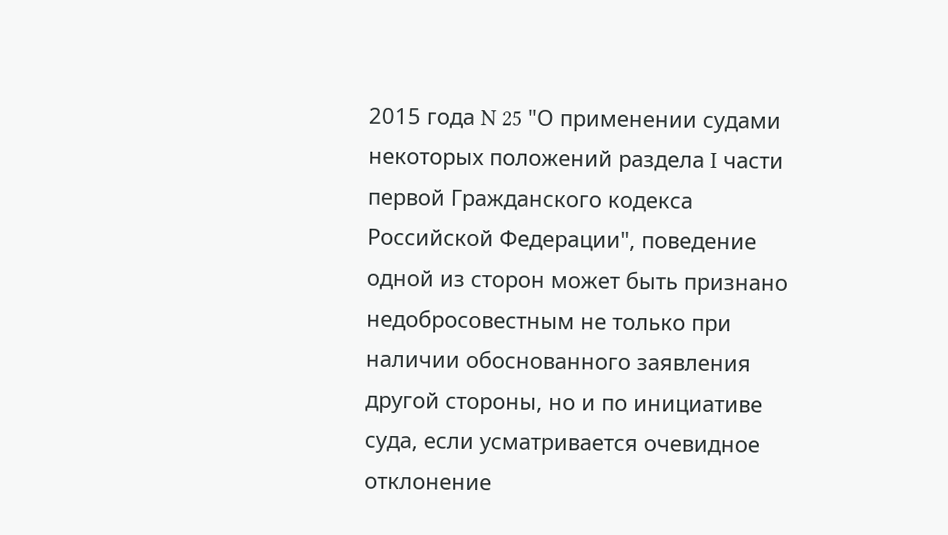2015 года N 25 "О применении судами некоторых положений раздела I части первой Гражданского кодекса Российской Федерации", поведение одной из сторон может быть признано недобросовестным не только при наличии обоснованного заявления другой стороны, но и по инициативе суда, если усматривается очевидное отклонение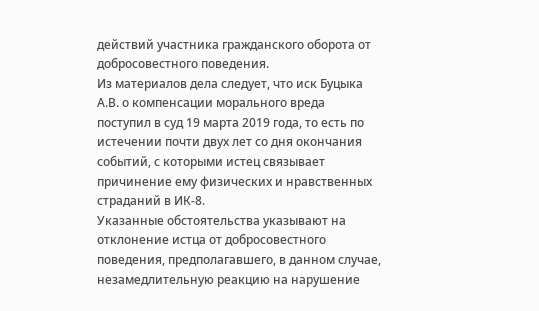действий участника гражданского оборота от добросовестного поведения.
Из материалов дела следует, что иск Буцыка А.В. о компенсации морального вреда поступил в суд 19 марта 2019 года, то есть по истечении почти двух лет со дня окончания событий, с которыми истец связывает причинение ему физических и нравственных страданий в ИК-8.
Указанные обстоятельства указывают на отклонение истца от добросовестного поведения, предполагавшего, в данном случае, незамедлительную реакцию на нарушение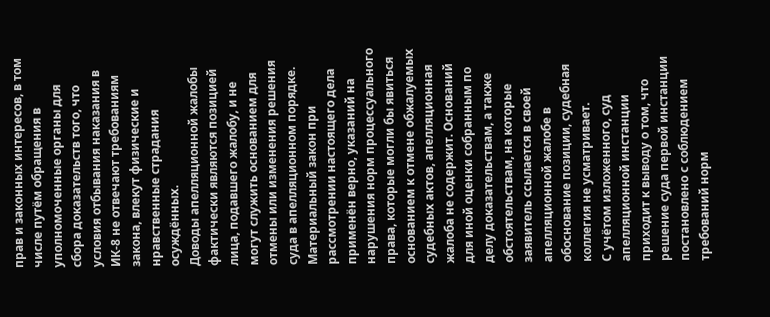прав и законных интересов, в том числе путём обращения в уполномоченные органы для сбора доказательств того, что условия отбывания наказания в ИК-8 не отвечают требованиям закона, влекут физические и нравственные страдания осуждённых.
Доводы апелляционной жалобы фактически являются позицией лица, подавшего жалобу, и не могут служить основанием для отмены или изменения решения суда в апелляционном порядке. Материальный закон при рассмотрении настоящего дела применён верно, указаний на нарушения норм процессуального права, которые могли бы явиться основанием к отмене обжалуемых судебных актов, апелляционная жалоба не содержит. Оснований для иной оценки собранным по делу доказательствам, а также обстоятельствам, на которые заявитель ссылается в своей апелляционной жалобе в обоснование позиции, судебная коллегия не усматривает.
С учётом изложенного, суд апелляционной инстанции приходит к выводу о том, что решение суда первой инстанции постановлено с соблюдением требований норм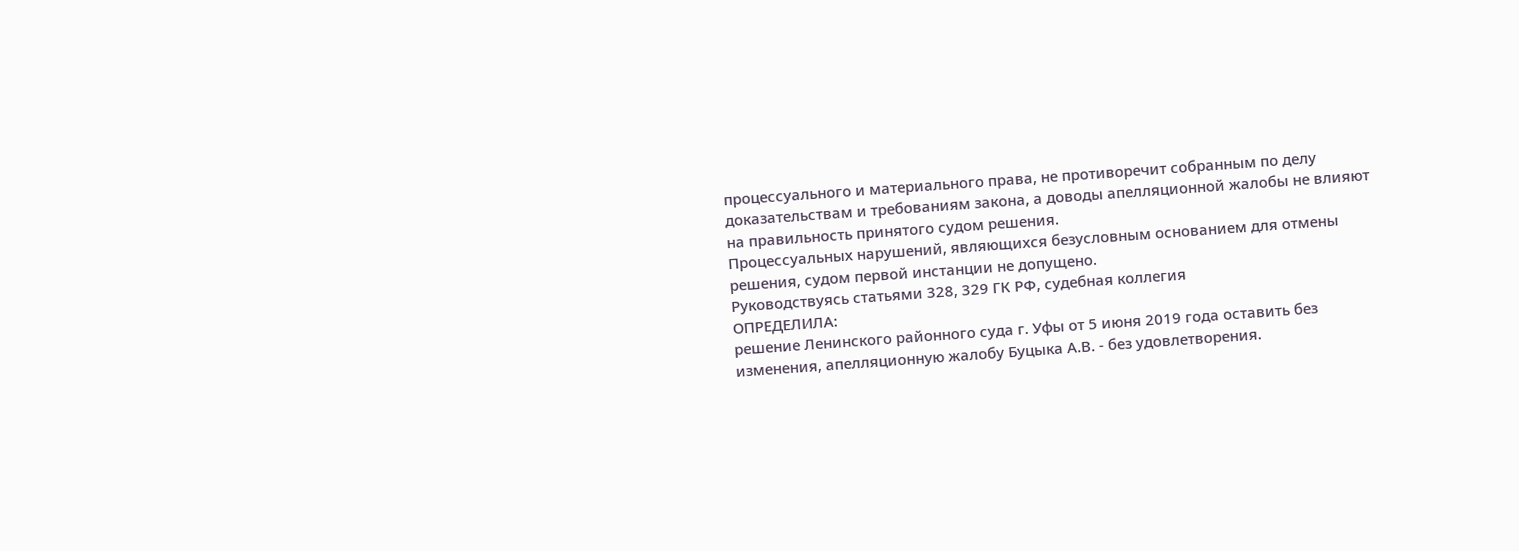процессуального и материального права, не противоречит собранным по делу доказательствам и требованиям закона, а доводы апелляционной жалобы не влияют на правильность принятого судом решения.
Процессуальных нарушений, являющихся безусловным основанием для отмены решения, судом первой инстанции не допущено.
Руководствуясь статьями 328, 329 ГК РФ, судебная коллегия
ОПРЕДЕЛИЛА:
решение Ленинского районного суда г. Уфы от 5 июня 2019 года оставить без изменения, апелляционную жалобу Буцыка А.В. - без удовлетворения.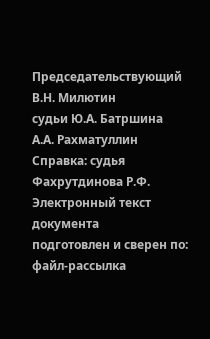Председательствующий В.Н. Милютин
судьи Ю.А. Батршина
А.А. Рахматуллин
Справка: судья Фахрутдинова Р.Ф.
Электронный текст документа
подготовлен и сверен по:
файл-рассылка